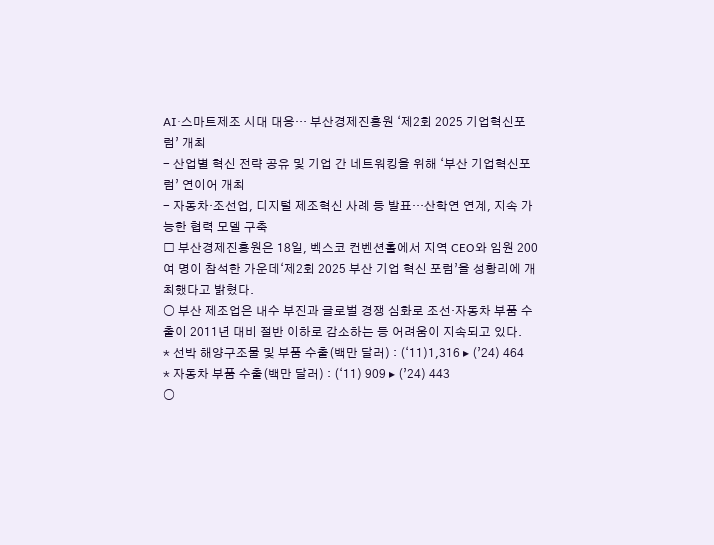AI·스마트제조 시대 대응… 부산경제진흥원 ‘제2회 2025 기업혁신포럼’ 개최
- 산업별 혁신 전략 공유 및 기업 간 네트워킹을 위해 ‘부산 기업혁신포럼’ 연이어 개최
- 자동차·조선업, 디지털 제조혁신 사례 등 발표…산학연 연계, 지속 가능한 협력 모델 구축
□ 부산경제진흥원은 18일, 벡스코 컨벤션홀에서 지역 CEO와 임원 200여 명이 참석한 가운데‘제2회 2025 부산 기업 혁신 포럼’을 성황리에 개최했다고 밝혔다.
○ 부산 제조업은 내수 부진과 글로벌 경쟁 심화로 조선·자동차 부품 수출이 2011년 대비 절반 이하로 감소하는 등 어려움이 지속되고 있다.
* 선박 해양구조물 및 부품 수출(백만 달러) : (‘11)1,316 ▸ (’24) 464
* 자동차 부품 수출(백만 달러) : (‘11) 909 ▸ (’24) 443
○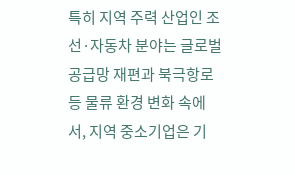특히 지역 주력 산업인 조선·자동차 분야는 글로벌 공급망 재편과 북극항로 등 물류 환경 변화 속에서, 지역 중소기업은 기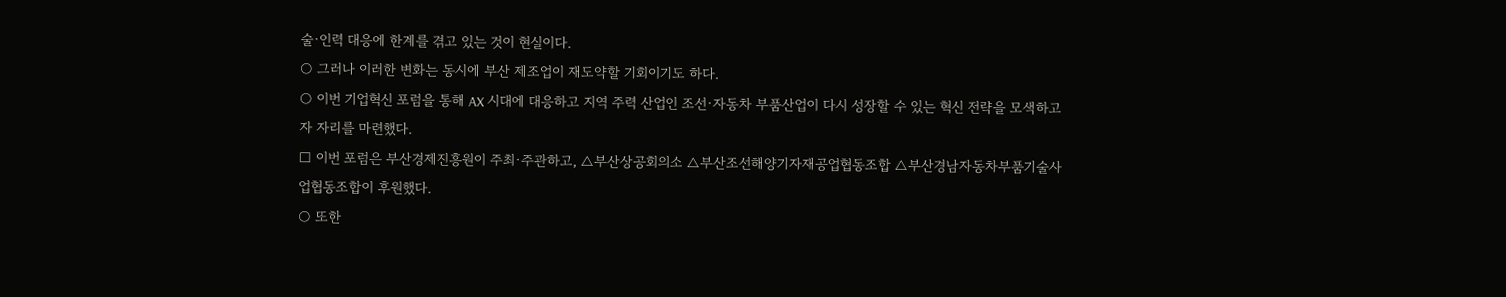술·인력 대응에 한계를 겪고 있는 것이 현실이다.
○ 그러나 이러한 변화는 동시에 부산 제조업이 재도약할 기회이기도 하다.
○ 이번 기업혁신 포럼을 통해 AX 시대에 대응하고 지역 주력 산업인 조선·자동차 부품산업이 다시 성장할 수 있는 혁신 전략을 모색하고자 자리를 마련했다.
□ 이번 포럼은 부산경제진흥원이 주최·주관하고, △부산상공회의소 △부산조선해양기자재공업협동조합 △부산경남자동차부품기술사업협동조합이 후원했다.
○ 또한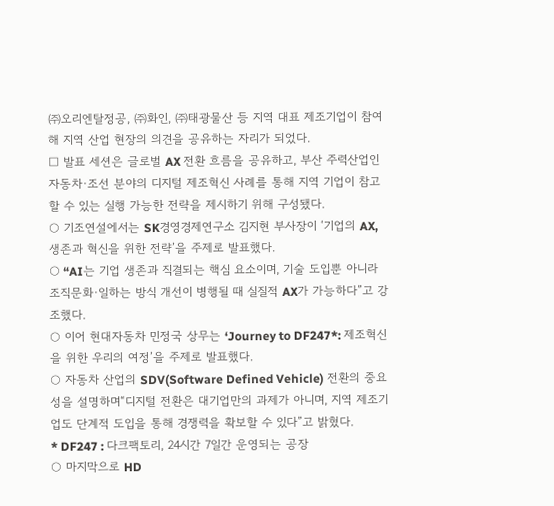㈜오리엔탈정공, ㈜화인, ㈜태광물산 등 지역 대표 제조기업이 참여해 지역 산업 현장의 의견을 공유하는 자리가 되었다.
□ 발표 세션은 글로벌 AX 전환 흐름을 공유하고, 부산 주력산업인 자동차·조선 분야의 디지털 제조혁신 사례를 통해 지역 기업이 참고할 수 있는 실행 가능한 전략을 제시하기 위해 구성됐다.
○ 기조연설에서는 SK경영경제연구소 김지현 부사장이 ‘기업의 AX, 생존과 혁신을 위한 전략’을 주제로 발표했다.
○ “AI는 기업 생존과 직결되는 핵심 요소이며, 기술 도입뿐 아니라 조직문화·일하는 방식 개선이 병행될 때 실질적 AX가 가능하다”고 강조했다.
○ 이어 현대자동차 민정국 상무는 ‘Journey to DF247*: 제조혁신을 위한 우리의 여정’을 주제로 발표했다.
○ 자동차 산업의 SDV(Software Defined Vehicle) 전환의 중요성을 설명하며“디지털 전환은 대기업만의 과제가 아니며, 지역 제조기업도 단계적 도입을 통해 경쟁력을 확보할 수 있다”고 밝혔다.
* DF247 : 다크팩토리, 24시간 7일간 운영되는 공장
○ 마지막으로 HD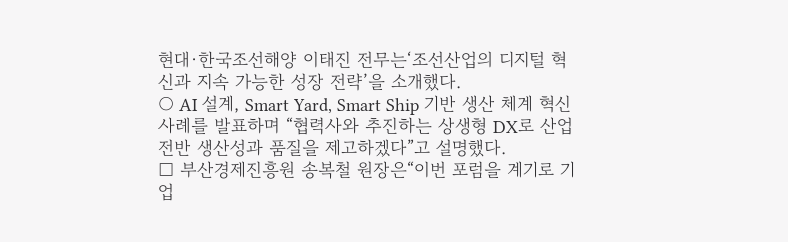현대·한국조선해양 이태진 전무는‘조선산업의 디지털 혁신과 지속 가능한 성장 전략’을 소개했다.
○ AI 설계, Smart Yard, Smart Ship 기반 생산 체계 혁신 사례를 발표하며 “협력사와 추진하는 상생형 DX로 산업 전반 생산성과 품질을 제고하겠다”고 설명했다.
□ 부산경제진흥원 송복철 원장은“이번 포럼을 계기로 기업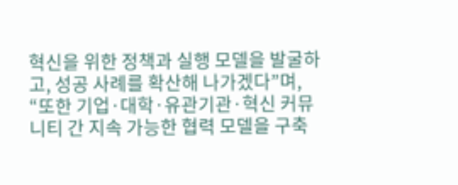혁신을 위한 정책과 실행 모델을 발굴하고, 성공 사례를 확산해 나가겠다”며, “또한 기업·대학·유관기관·혁신 커뮤니티 간 지속 가능한 협력 모델을 구축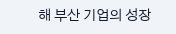해 부산 기업의 성장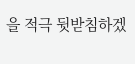을 적극 뒷받침하겠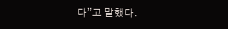다”고 말했다.